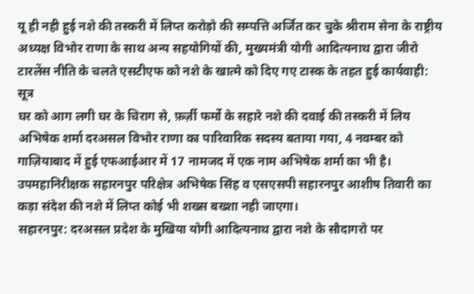यू ही नही हुई नशे की तस्करी में लिप्त करोड़ो की सम्पत्ति अर्जित कर चुके श्रीराम सेना के राष्ट्रीय अध्यक्ष विभोर राणा के साथ अन्य सहयोगियों की, मुख्यमंत्री योगी आदित्यनाथ द्वारा जीरो टारलेंस नीति के चलते एसटीएफ को नशे के खात्मे को दिए गए टास्क के तहत हुई कार्यवाही: सूत्र
घर को आग लगी घर के चिराग से, फ़र्ज़ी फर्मो के सहारे नशे की दवाई की तस्करी में लिय अभिषेक शर्मा दरअसल विभोर राणा का पारिवारिक सदस्य बताया गया, 4 नवम्बर को गाज़ियाबाद में हुई एफआईआर में 17 नामजद में एक नाम अभिषेक शर्मा का भी है।
उपमहानिरीक्षक सहारनपुर परिक्षेत्र अभिषेक सिंह व एसएसपी सहारनपुर आशीष तिवारी का कड़ा संदेश की नशे में लिप्त कोई भी शख्स बख्शा नही जाएगा।
सहारनपुर: दरअसल प्रदेश के मुखिया योगी आदित्यनाथ द्वारा नशे के सौदागरो पर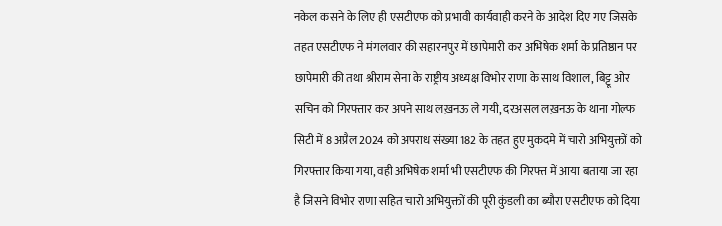नकेल कसने के लिए ही एसटीएफ को प्रभावी कार्यवाही करने के आदेश दिए गए जिसके तहत एसटीएफ ने मंगलवार की सहारनपुर में छापेमारी कर अभिषेक शर्मा के प्रतिष्ठान पर छापेमारी की तथा श्रीराम सेना के राष्ट्रीय अध्यक्ष विभोर राणा के साथ विशाल, बिट्टू ओर सचिन को गिरफ्तार कर अपने साथ लख़नऊ ले गयी, दरअसल लख़नऊ के थाना गोल्फ सिटी में 8 अप्रैल 2024 को अपराध संख्या 182 के तहत हुए मुकदमे में चारो अभियुक्तों को गिरफ्तार किया गया, वही अभिषेक शर्मा भी एसटीएफ की गिरफ्त में आया बताया जा रहा है जिसने विभोर राणा सहित चारो अभियुक्तों की पूरी कुंडली का ब्यौरा एसटीएफ को दिया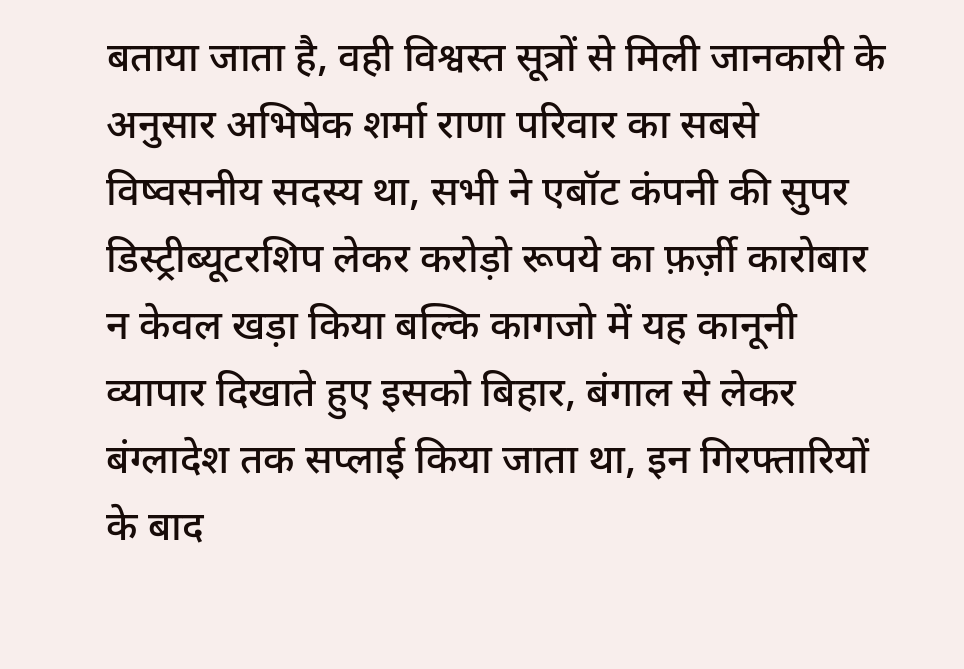बताया जाता है, वही विश्वस्त सूत्रों से मिली जानकारी के अनुसार अभिषेक शर्मा राणा परिवार का सबसे विष्वसनीय सदस्य था, सभी ने एबॉट कंपनी की सुपर डिस्ट्रीब्यूटरशिप लेकर करोड़ो रूपये का फ़र्ज़ी कारोबार न केवल खड़ा किया बल्कि कागजो में यह कानूनी व्यापार दिखाते हुए इसको बिहार, बंगाल से लेकर बंग्लादेश तक सप्लाई किया जाता था, इन गिरफ्तारियों के बाद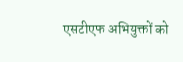एसटीएफ अभियुक्तों को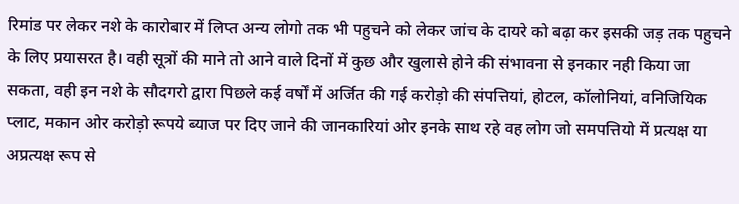रिमांड पर लेकर नशे के कारोबार में लिप्त अन्य लोगो तक भी पहुचने को लेकर जांच के दायरे को बढ़ा कर इसकी जड़ तक पहुचने के लिए प्रयासरत है। वही सूत्रों की माने तो आने वाले दिनों में कुछ और खुलासे होने की संभावना से इनकार नही किया जा सकता, वही इन नशे के सौदगरो द्वारा पिछले कई वर्षों में अर्जित की गई करोड़ो की संपत्तियां, होटल, कॉलोनियां, वनिजियिक प्लाट, मकान ओर करोड़ो रूपये ब्याज पर दिए जाने की जानकारियां ओर इनके साथ रहे वह लोग जो समपत्तियो में प्रत्यक्ष या अप्रत्यक्ष रूप से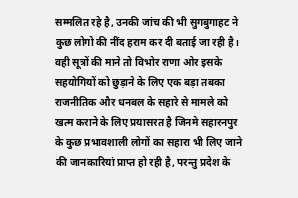सम्मलित रहे है, उनकी जांच की भी सुगबुगाहट ने कुछ लोगो की नींद हराम कर दी बताई जा रही है। वही सूत्रों की माने तो विभोर राणा ओर इसके सहयोगियों को छुड़ाने के लिए एक बड़ा तबका राजनीतिक और धनबल के सहारे से मामले को खत्म कराने के लिए प्रयासरत है जिनमे सहारनपुर के कुछ प्रभावशाली लोगों का सहारा भी लिए जाने की जानकारियां प्राप्त हो रही है, परन्तु प्रदेश के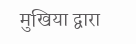मुखिया द्वारा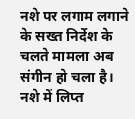नशे पर लगाम लगाने के सख्त निर्देश के चलते मामला अब संगीन हो चला है। नशे में लिप्त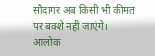सौदागर अब किसी भी कीमत पर बक्शे नही जाएंगे।
आलोक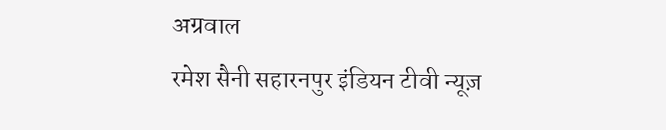अग्रवाल
रमेश सैनी सहारनपुर इंडियन टीवी न्यूज़